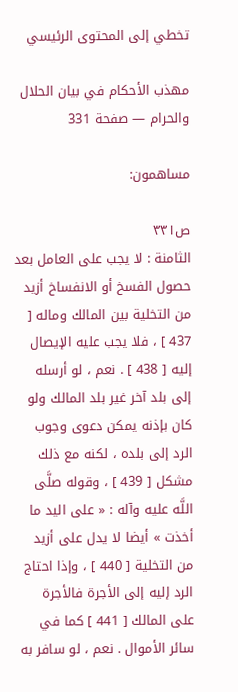تخطي إلى المحتوى الرئيسي

مهذب الأحكام في بيان الحلال والحرام — صفحة 331

مساهمون:

ص٣٣١
الثامنة : لا يجب على العامل بعد حصول الفسخ أو الانفساخ أزيد من التخلية بين المالك وماله [ 437 ] ، فلا يجب عليه الإيصال إليه [ 438 ] . نعم ، لو أرسله إلى بلد آخر غير بلد المالك ولو كان بإذنه يمكن دعوى وجوب الرد إلى بلده ، لكنه مع ذلك مشكل [ 439 ] ، وقوله صلَّى اللَّه عليه وآله : « على اليد ما أخذت » أيضا لا يدل على أزيد من التخلية [ 440 ] ، وإذا احتاج الرد إليه إلى الأجرة فالأجرة على المالك [ 441 ] كما في سائر الأموال . نعم ، لو سافر به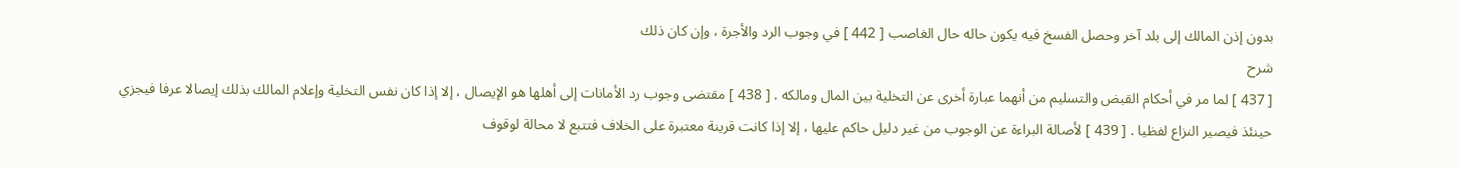بدون إذن المالك إلى بلد آخر وحصل الفسخ فيه يكون حاله حال الغاصب [ 442 ] في وجوب الرد والأجرة ، وإن كان ذلك
شرح
[ 437 ] لما مر في أحكام القبض والتسليم من أنهما عبارة أخرى عن التخلية بين المال ومالكه . [ 438 ] مقتضى وجوب رد الأمانات إلى أهلها هو الإيصال ، إلا إذا كان نفس التخلية وإعلام المالك بذلك إيصالا عرفا فيجزي حينئذ فيصير النزاع لفظيا . [ 439 ] لأصالة البراءة عن الوجوب من غير دليل حاكم عليها ، إلا إذا كانت قرينة معتبرة على الخلاف فتتبع لا محالة لوقوف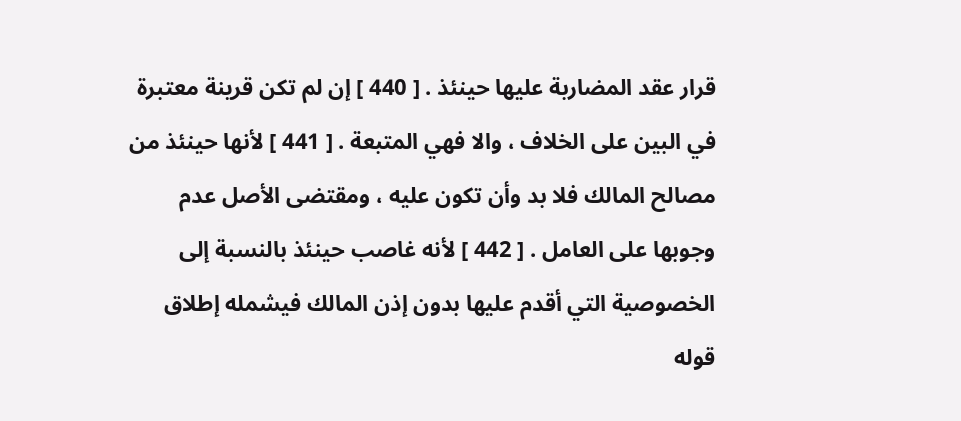قرار عقد المضاربة عليها حينئذ . [ 440 ] إن لم تكن قرينة معتبرة في البين على الخلاف ، والا فهي المتبعة . [ 441 ] لأنها حينئذ من مصالح المالك فلا بد وأن تكون عليه ، ومقتضى الأصل عدم وجوبها على العامل . [ 442 ] لأنه غاصب حينئذ بالنسبة إلى الخصوصية التي أقدم عليها بدون إذن المالك فيشمله إطلاق قوله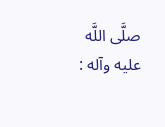صلَّى اللَّه عليه وآله :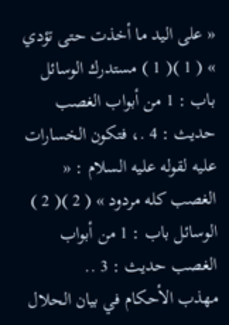« على اليد ما أخذت حتى تؤدي » ( 1 )( 1 ) مستدرك الوسائل باب : 1 من أبواب الغصب حديث : 4 .، فتكون الخسارات عليه لقوله عليه السلام : « الغصب كله مردود » ( 2 )( 2 ) الوسائل باب : 1 من أبواب الغصب حديث : 3 ..
مهذب الأحكام في بيان الحلال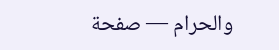والحرام — صفحة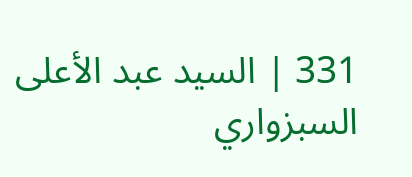331 | السيد عبد الأعلى السبزواري